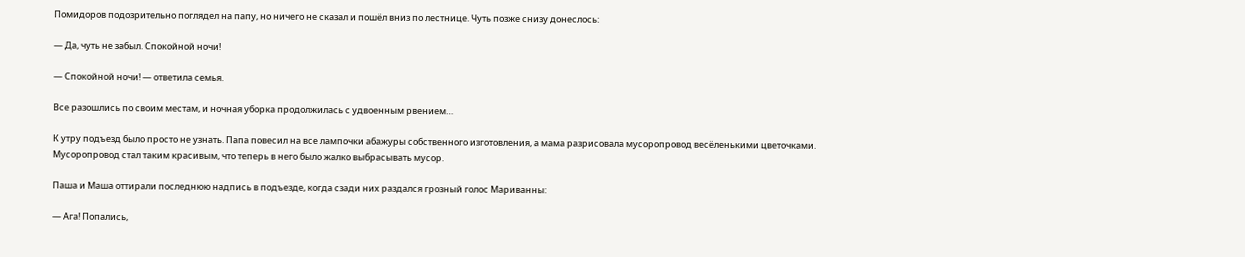Помидоров подозрительно поглядел на папу, но ничего не сказал и пошёл вниз по лестнице. Чуть позже снизу донеслось:

— Да, чуть не забыл. Спокойной ночи!

— Спокойной ночи! — ответила семья.

Все разошлись по своим местам, и ночная уборка продолжилась с удвоенным рвением…

К утру подъезд было просто не узнать. Папа повесил на все лампочки абажуры собственного изготовления, а мама разрисовала мусоропровод весёленькими цветочками. Мусоропровод стал таким красивым, что теперь в него было жалко выбрасывать мусор.

Паша и Маша оттирали последнюю надпись в подъезде, когда сзади них раздался грозный голос Мариванны:

— Ага! Попались,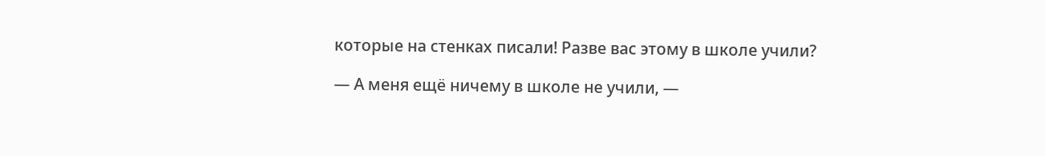которые на стенках писали! Разве вас этому в школе учили?

— А меня ещё ничему в школе не учили, —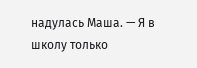надулась Маша. — Я в школу только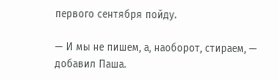первого сентября пойду.

— И мы не пишем, а, наоборот, стираем, — добавил Паша.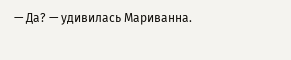— Да? — удивилась Мариванна.